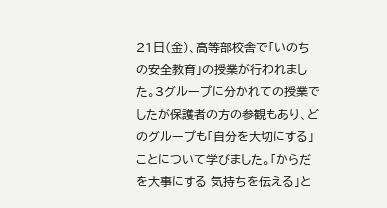21日(金)、高等部校舎で「いのちの安全教育」の授業が行われました。3グループに分かれての授業でしたが保護者の方の参観もあり、どのグループも「自分を大切にする」ことについて学びました。「からだを大事にする 気持ちを伝える」と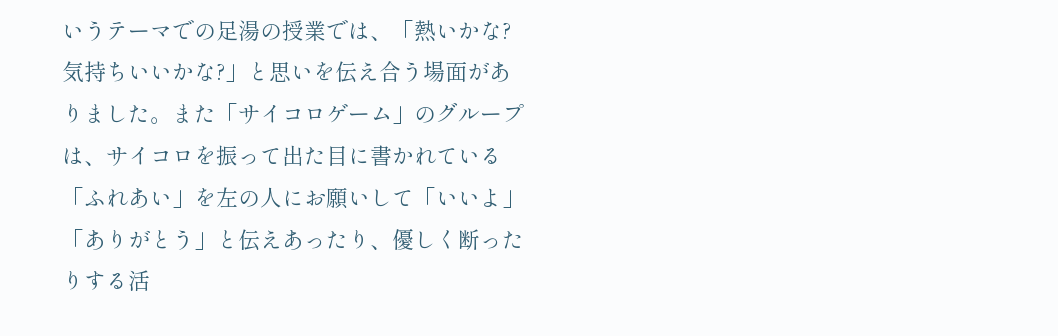いうテーマでの足湯の授業では、「熱いかな?気持ちいいかな?」と思いを伝え合う場面がありました。また「サイコロゲーム」のグループは、サイコロを振って出た目に書かれている「ふれあい」を左の人にお願いして「いいよ」「ありがとう」と伝えあったり、優しく断ったりする活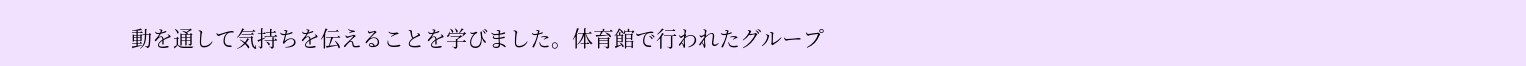動を通して気持ちを伝えることを学びました。体育館で行われたグループ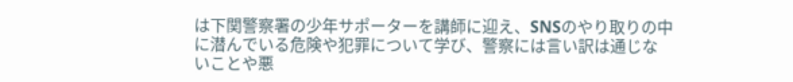は下関警察署の少年サポーターを講師に迎え、SNSのやり取りの中に潜んでいる危険や犯罪について学び、警察には言い訳は通じないことや悪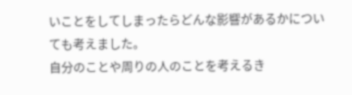いことをしてしまったらどんな影響があるかについても考えました。
自分のことや周りの人のことを考えるき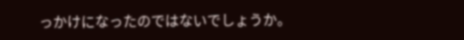っかけになったのではないでしょうか。